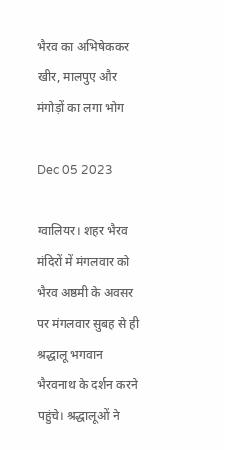भैरव का अभिषेककर खीर, मालपुए और मंगोड़ों का लगा भोग

Dec 05 2023

ग्वालियर। शहर भैरव मंदिरों में मंगलवार को भैरव अष्ठमी के अवसर पर मंगलवार सुबह से ही श्रद्धालू भगवान भैरवनाथ के दर्शन करने पहुंचे। श्रद्धालूओं ने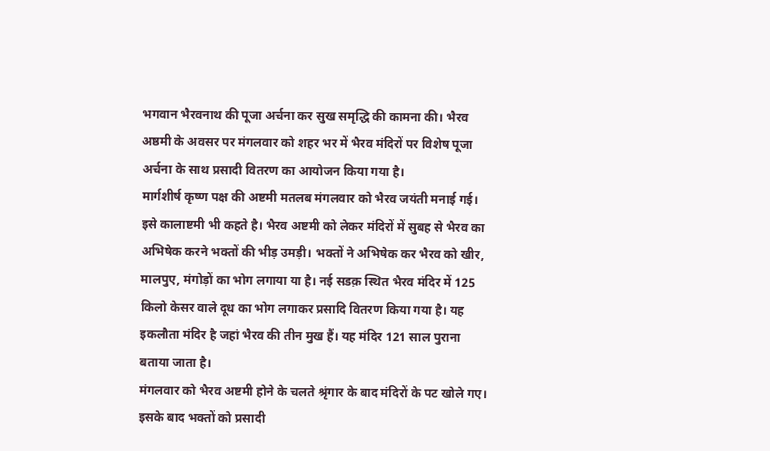भगवान भैरवनाथ की पूजा अर्चना कर सुख समृद्धि की कामना की। भैरव अष्ठमी के अवसर पर मंगलवार को शहर भर में भैरव मंदिरों पर विशेष पूजा अर्चना के साथ प्रसादी वितरण का आयोजन किया गया है।
मार्गशीर्ष कृष्ण पक्ष की अष्टमी मतलब मंगलवार को भैरव जयंती मनाई गई। इसे कालाष्टमी भी कहते है। भैरव अष्टमी को लेकर मंदिरों में सुबह से भैरव का अभिषेक करने भक्तों की भीड़ उमड़ी। भक्तों ने अभिषेक कर भैरव को खीर, मालपुए, मंगोड़ों का भोग लगाया या है। नई सडक़ स्थित भैरव मंदिर में 125 किलो केसर वाले दूध का भोग लगाकर प्रसादि वितरण किया गया है। यह इकलौता मंदिर है जहां भैरव की तीन मुख हैं। यह मंदिर 121 साल पुराना बताया जाता है।
मंगलवार को भैरव अष्टमी होने के चलते श्रृंगार के बाद मंदिरों के पट खोले गए। इसके बाद भक्तों को प्रसादी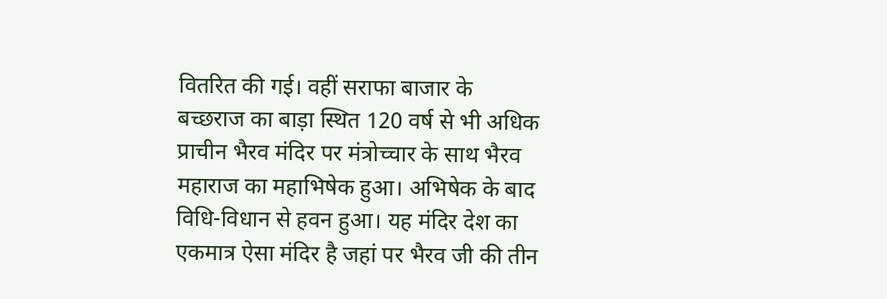वितरित की गई। वहीं सराफा बाजार के बच्छराज का बाड़ा स्थित 120 वर्ष से भी अधिक प्राचीन भैरव मंदिर पर मंत्रोच्चार के साथ भैरव महाराज का महाभिषेक हुआ। अभिषेक के बाद विधि-विधान से हवन हुआ। यह मंदिर देश का एकमात्र ऐसा मंदिर है जहां पर भैरव जी की तीन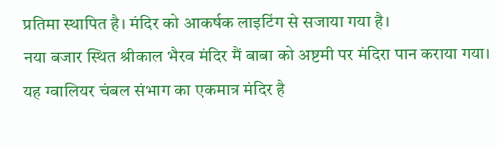प्रतिमा स्थापित है। मंदिर को आकर्षक लाइटिंग से सजाया गया है।
नया बजार स्थित श्रीकाल भैरव मंदिर मैं बाबा को अष्टमी पर मंदिरा पान कराया गया। यह ग्वालियर चंबल संभाग का एकमात्र मंदिर है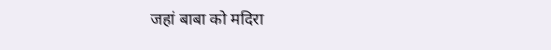जहां बाबा को मदिरा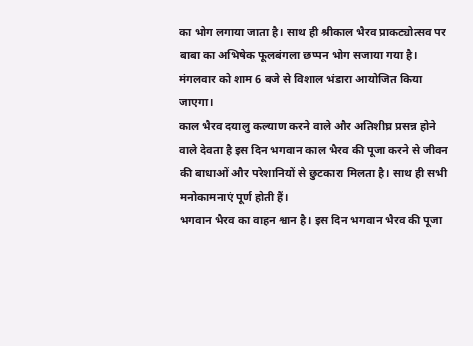का भोग लगाया जाता है। साथ ही श्रीकाल भैरव प्राकट्योत्सव पर बाबा का अभिषेक फूलबंगला छप्पन भोग सजाया गया है। मंगलवार को शाम 6 बजे से विशाल भंडारा आयोजित किया जाएगा।
काल भैरव दयालु कल्याण करने वाले और अतिशीघ्र प्रसन्न होने वाले देवता है इस दिन भगवान काल भैरव की पूजा करने से जीवन की बाधाओं और परेशानियों से छुटकारा मिलता है। साथ ही सभी मनोकामनाएं पूर्ण होती हैं।
भगवान भैरव का वाहन श्वान है। इस दिन भगवान भैरव की पूजा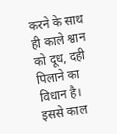करने के साथ ही काले श्वान को दूध, दही पिलाने का विधान है। इससे काल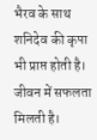भैरव के साथ शनिदेव की कृपा भी प्राप्त होती है। जीवन में सफलता मिलती है।